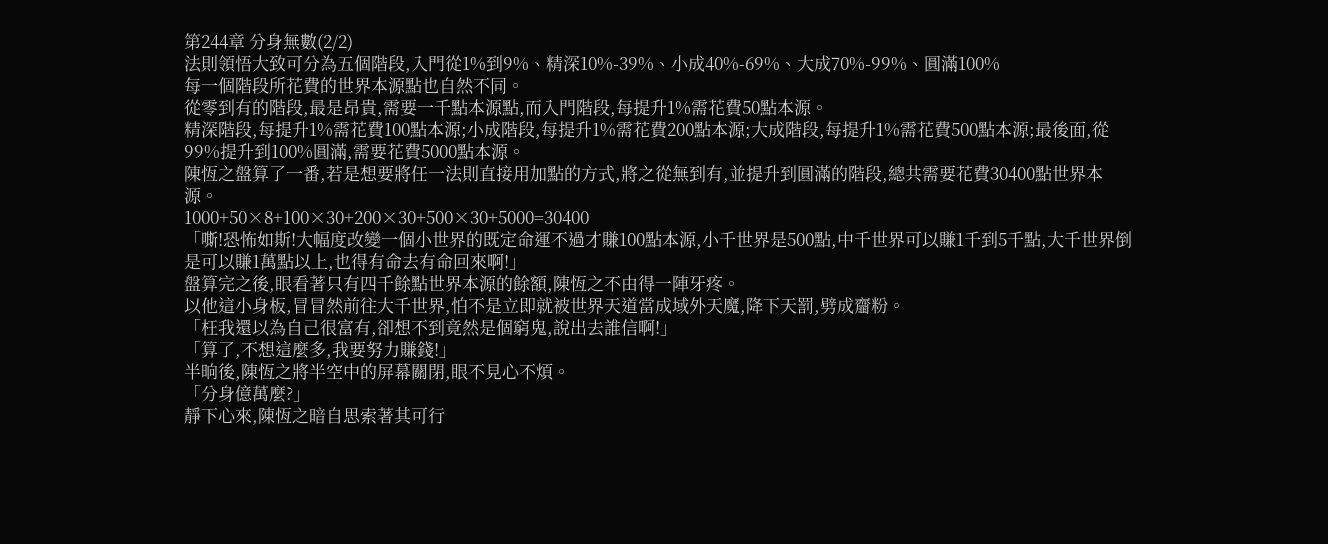第244章 分身無數(2/2)
法則領悟大致可分為五個階段,入門從1%到9%、精深10%-39%、小成40%-69%、大成70%-99%、圓滿100%
每一個階段所花費的世界本源點也自然不同。
從零到有的階段,最是昂貴,需要一千點本源點,而入門階段,每提升1%需花費50點本源。
精深階段,每提升1%需花費100點本源;小成階段,每提升1%需花費200點本源;大成階段,每提升1%需花費500點本源;最後面,從99%提升到100%圓滿,需要花費5000點本源。
陳恆之盤算了一番,若是想要將任一法則直接用加點的方式,將之從無到有,並提升到圓滿的階段,總共需要花費30400點世界本源。
1000+50×8+100×30+200×30+500×30+5000=30400
「嘶!恐怖如斯!大幅度改變一個小世界的既定命運不過才賺100點本源,小千世界是500點,中千世界可以賺1千到5千點,大千世界倒是可以賺1萬點以上,也得有命去有命回來啊!」
盤算完之後,眼看著只有四千餘點世界本源的餘額,陳恆之不由得一陣牙疼。
以他這小身板,冒冒然前往大千世界,怕不是立即就被世界天道當成域外天魔,降下天罰,劈成齏粉。
「枉我還以為自己很富有,卻想不到竟然是個窮鬼,說出去誰信啊!」
「算了,不想這麼多,我要努力賺錢!」
半晌後,陳恆之將半空中的屏幕關閉,眼不見心不煩。
「分身億萬麼?」
靜下心來,陳恆之暗自思索著其可行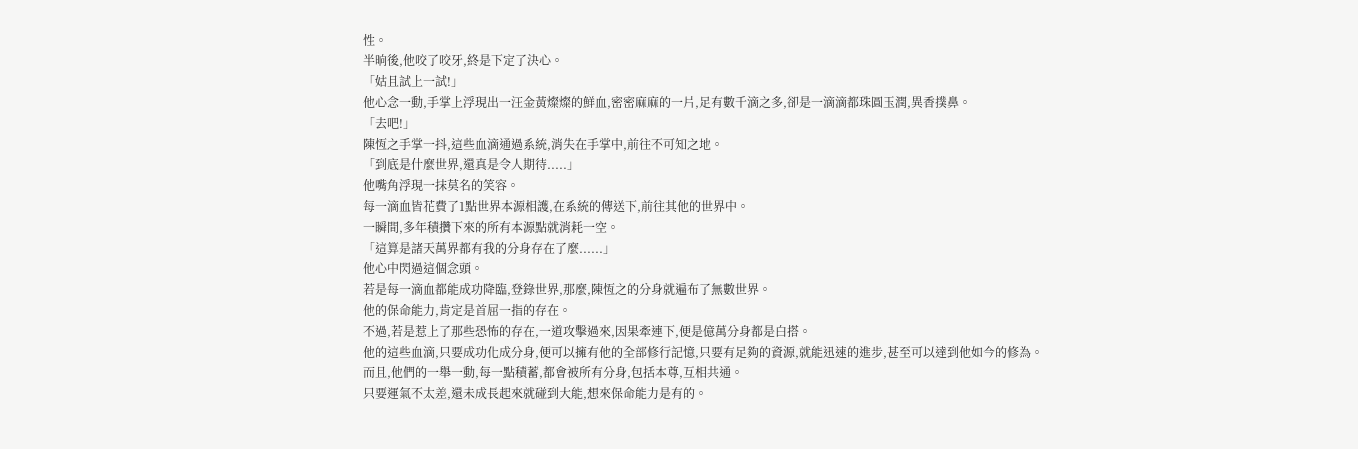性。
半晌後,他咬了咬牙,終是下定了決心。
「姑且試上一試!」
他心念一動,手掌上浮現出一汪金黃燦燦的鮮血,密密麻麻的一片,足有數千滴之多,卻是一滴滴都珠圓玉潤,異香撲鼻。
「去吧!」
陳恆之手掌一抖,這些血滴通過系統,消失在手掌中,前往不可知之地。
「到底是什麼世界,還真是令人期待.....」
他嘴角浮現一抹莫名的笑容。
每一滴血皆花費了1點世界本源相護,在系統的傳送下,前往其他的世界中。
一瞬間,多年積攢下來的所有本源點就消耗一空。
「這算是諸天萬界都有我的分身存在了麼......」
他心中閃過這個念頭。
若是每一滴血都能成功降臨,登錄世界,那麼,陳恆之的分身就遍布了無數世界。
他的保命能力,肯定是首屈一指的存在。
不過,若是惹上了那些恐怖的存在,一道攻擊過來,因果牽連下,便是億萬分身都是白搭。
他的這些血滴,只要成功化成分身,便可以擁有他的全部修行記憶,只要有足夠的資源,就能迅速的進步,甚至可以達到他如今的修為。
而且,他們的一舉一動,每一點積蓄,都會被所有分身,包括本尊,互相共通。
只要運氣不太差,還未成長起來就碰到大能,想來保命能力是有的。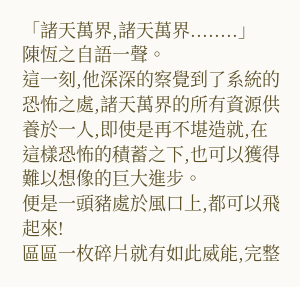「諸天萬界,諸天萬界........」
陳恆之自語一聲。
這一刻,他深深的察覺到了系統的恐怖之處,諸天萬界的所有資源供養於一人,即使是再不堪造就,在這樣恐怖的積蓄之下,也可以獲得難以想像的巨大進步。
便是一頭豬處於風口上,都可以飛起來!
區區一枚碎片就有如此威能,完整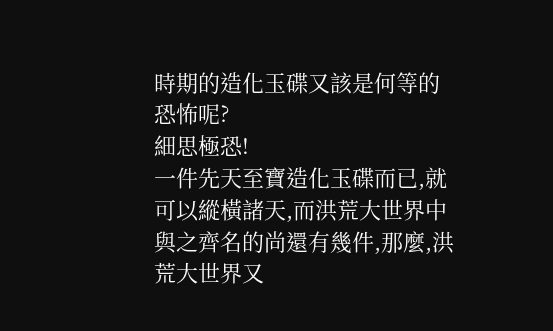時期的造化玉碟又該是何等的恐怖呢?
細思極恐!
一件先天至寶造化玉碟而已,就可以縱橫諸天,而洪荒大世界中與之齊名的尚還有幾件,那麼,洪荒大世界又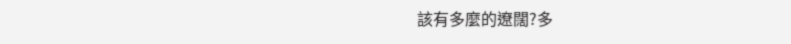該有多麼的遼闊?多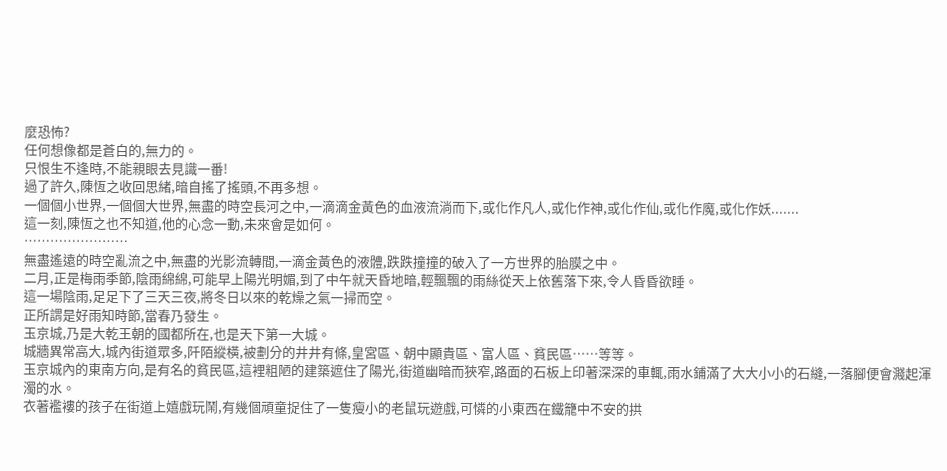麼恐怖?
任何想像都是蒼白的,無力的。
只恨生不逢時,不能親眼去見識一番!
過了許久,陳恆之收回思緒,暗自搖了搖頭,不再多想。
一個個小世界,一個個大世界,無盡的時空長河之中,一滴滴金黃色的血液流淌而下,或化作凡人,或化作神,或化作仙,或化作魔,或化作妖.......
這一刻,陳恆之也不知道,他的心念一動,未來會是如何。
……………………
無盡遙遠的時空亂流之中,無盡的光影流轉間,一滴金黃色的液體,跌跌撞撞的破入了一方世界的胎膜之中。
二月,正是梅雨季節,陰雨綿綿,可能早上陽光明媚,到了中午就天昏地暗,輕飄飄的雨絲從天上依舊落下來,令人昏昏欲睡。
這一場陰雨,足足下了三天三夜,將冬日以來的乾燥之氣一掃而空。
正所謂是好雨知時節,當春乃發生。
玉京城,乃是大乾王朝的國都所在,也是天下第一大城。
城牆異常高大,城內街道眾多,阡陌縱橫,被劃分的井井有條,皇宮區、朝中顯貴區、富人區、貧民區……等等。
玉京城內的東南方向,是有名的貧民區,這裡粗陋的建築遮住了陽光,街道幽暗而狹窄,路面的石板上印著深深的車輒,雨水鋪滿了大大小小的石縫,一落腳便會濺起渾濁的水。
衣著襤褸的孩子在街道上嬉戲玩鬧,有幾個頑童捉住了一隻瘦小的老鼠玩遊戲,可憐的小東西在鐵籠中不安的拱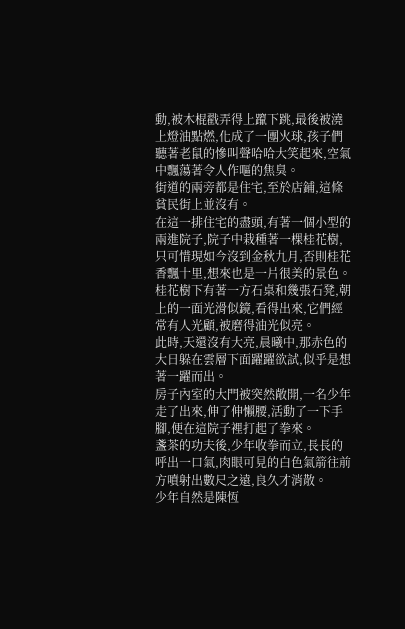動,被木棍戳弄得上躥下跳,最後被澆上燈油點燃,化成了一團火球,孩子們聽著老鼠的慘叫聲哈哈大笑起來,空氣中飄蕩著令人作嘔的焦臭。
街道的兩旁都是住宅,至於店鋪,這條貧民街上並沒有。
在這一排住宅的盡頭,有著一個小型的兩進院子,院子中栽種著一棵桂花樹,只可惜現如今沒到金秋九月,否則桂花香飄十里,想來也是一片很美的景色。
桂花樹下有著一方石桌和幾張石凳,朝上的一面光滑似鏡,看得出來,它們經常有人光顧,被磨得油光似亮。
此時,天還沒有大亮,晨曦中,那赤色的大日躲在雲層下面躍躍欲試,似乎是想著一躍而出。
房子內室的大門被突然敞開,一名少年走了出來,伸了伸懶腰,活動了一下手腳,便在這院子裡打起了拳來。
盞茶的功夫後,少年收拳而立,長長的呼出一口氣,肉眼可見的白色氣箭往前方噴射出數尺之遠,良久才消散。
少年自然是陳恆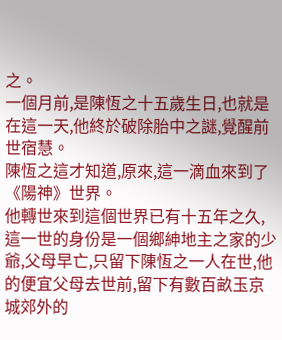之。
一個月前,是陳恆之十五歲生日,也就是在這一天,他終於破除胎中之謎,覺醒前世宿慧。
陳恆之這才知道,原來,這一滴血來到了《陽神》世界。
他轉世來到這個世界已有十五年之久,這一世的身份是一個鄉紳地主之家的少爺,父母早亡,只留下陳恆之一人在世,他的便宜父母去世前,留下有數百畝玉京城郊外的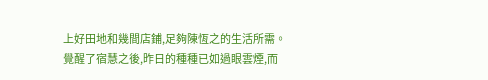上好田地和幾間店鋪,足夠陳恆之的生活所需。
覺醒了宿慧之後,昨日的種種已如過眼雲煙,而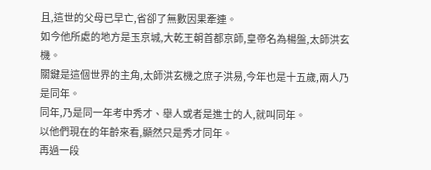且,這世的父母已早亡,省卻了無數因果牽連。
如今他所處的地方是玉京城,大乾王朝首都京師,皇帝名為楊盤,太師洪玄機。
關鍵是這個世界的主角,太師洪玄機之庶子洪易,今年也是十五歲,兩人乃是同年。
同年,乃是同一年考中秀才、舉人或者是進士的人,就叫同年。
以他們現在的年齡來看,顯然只是秀才同年。
再過一段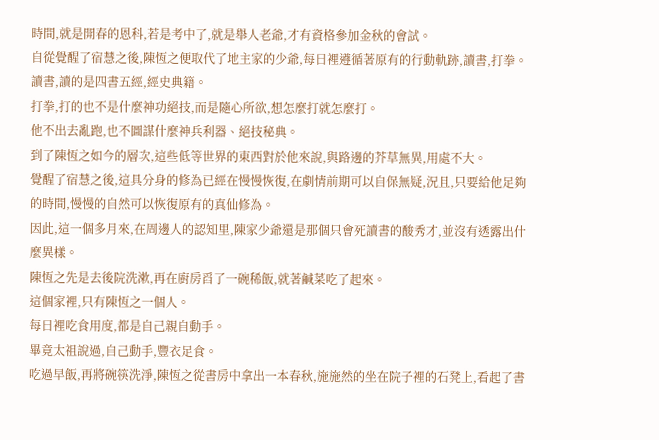時間,就是開春的恩科,若是考中了,就是舉人老爺,才有資格參加金秋的會試。
自從覺醒了宿慧之後,陳恆之便取代了地主家的少爺,每日裡遵循著原有的行動軌跡,讀書,打拳。
讀書,讀的是四書五經,經史典籍。
打拳,打的也不是什麼神功絕技,而是隨心所欲,想怎麼打就怎麼打。
他不出去亂跑,也不圖謀什麼神兵利器、絕技秘典。
到了陳恆之如今的層次,這些低等世界的東西對於他來說,與路邊的芥草無異,用處不大。
覺醒了宿慧之後,這具分身的修為已經在慢慢恢復,在劇情前期可以自保無疑,況且,只要給他足夠的時間,慢慢的自然可以恢復原有的真仙修為。
因此,這一個多月來,在周邊人的認知里,陳家少爺還是那個只會死讀書的酸秀才,並沒有透露出什麼異樣。
陳恆之先是去後院洗漱,再在廚房舀了一碗稀飯,就著鹹菜吃了起來。
這個家裡,只有陳恆之一個人。
每日裡吃食用度,都是自己親自動手。
畢竟太祖說過,自己動手,豐衣足食。
吃過早飯,再將碗筷洗淨,陳恆之從書房中拿出一本春秋,施施然的坐在院子裡的石凳上,看起了書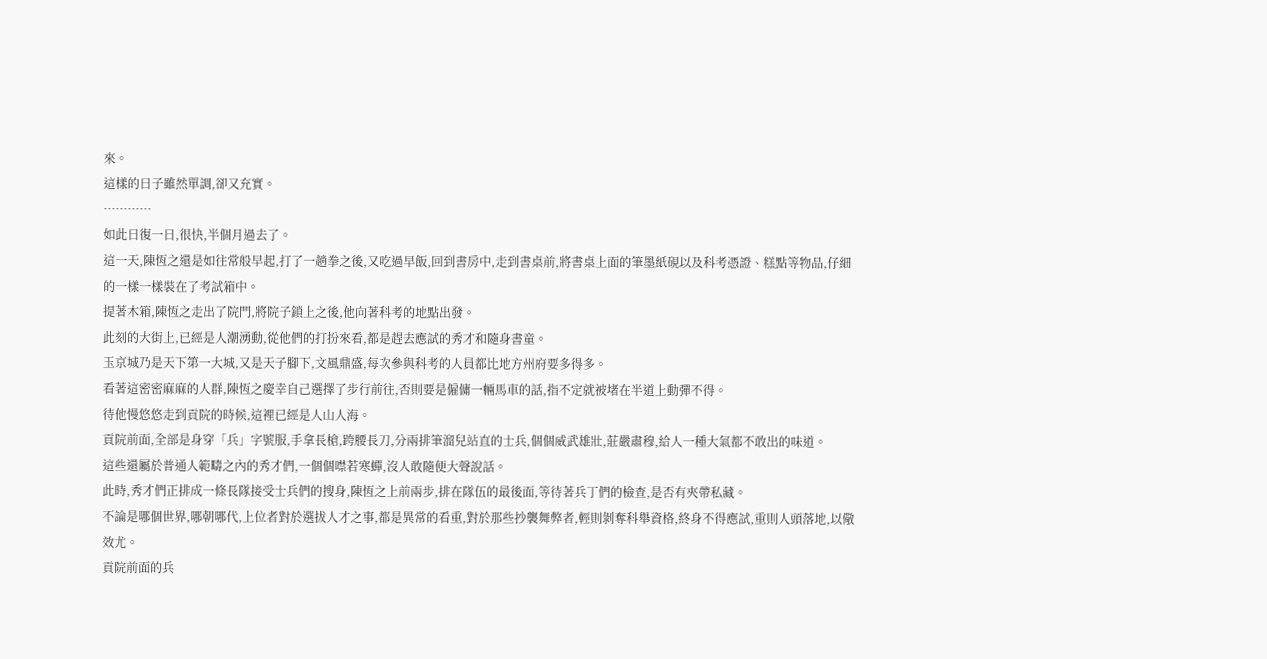來。
這樣的日子雖然單調,卻又充實。
…………
如此日復一日,很快,半個月過去了。
這一天,陳恆之還是如往常般早起,打了一趟拳之後,又吃過早飯,回到書房中,走到書桌前,將書桌上面的筆墨紙硯以及科考憑證、糕點等物品,仔細的一樣一樣裝在了考試箱中。
提著木箱,陳恆之走出了院門,將院子鎖上之後,他向著科考的地點出發。
此刻的大街上,已經是人潮湧動,從他們的打扮來看,都是趕去應試的秀才和隨身書童。
玉京城乃是天下第一大城,又是天子腳下,文風鼎盛,每次參與科考的人員都比地方州府要多得多。
看著這密密麻麻的人群,陳恆之慶幸自己選擇了步行前往,否則要是僱傭一輛馬車的話,指不定就被堵在半道上動彈不得。
待他慢悠悠走到貢院的時候,這裡已經是人山人海。
貢院前面,全部是身穿「兵」字號服,手拿長槍,跨腰長刀,分兩排筆溜兒站直的士兵,個個威武雄壯,莊嚴肅穆,給人一種大氣都不敢出的味道。
這些還屬於普通人範疇之內的秀才們,一個個噤若寒蟬,沒人敢隨便大聲說話。
此時,秀才們正排成一條長隊接受士兵們的搜身,陳恆之上前兩步,排在隊伍的最後面,等待著兵丁們的檢查,是否有夾帶私藏。
不論是哪個世界,哪朝哪代,上位者對於選拔人才之事,都是異常的看重,對於那些抄襲舞弊者,輕則剝奪科舉資格,終身不得應試,重則人頭落地,以儆效尤。
貢院前面的兵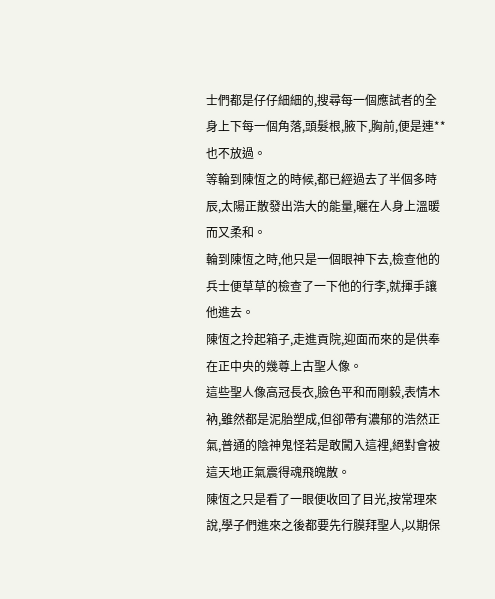士們都是仔仔細細的,搜尋每一個應試者的全身上下每一個角落,頭髮根,腋下,胸前,便是連**也不放過。
等輪到陳恆之的時候,都已經過去了半個多時辰,太陽正散發出浩大的能量,曬在人身上溫暖而又柔和。
輪到陳恆之時,他只是一個眼神下去,檢查他的兵士便草草的檢查了一下他的行李,就揮手讓他進去。
陳恆之拎起箱子,走進貢院,迎面而來的是供奉在正中央的幾尊上古聖人像。
這些聖人像高冠長衣,臉色平和而剛毅,表情木衲,雖然都是泥胎塑成,但卻帶有濃郁的浩然正氣,普通的陰神鬼怪若是敢闖入這裡,絕對會被這天地正氣震得魂飛魄散。
陳恆之只是看了一眼便收回了目光,按常理來說,學子們進來之後都要先行膜拜聖人,以期保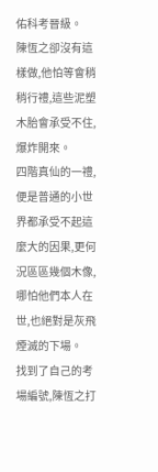佑科考晉級。
陳恆之卻沒有這樣做,他怕等會稍稍行禮,這些泥塑木胎會承受不住,爆炸開來。
四階真仙的一禮,便是普通的小世界都承受不起這麼大的因果,更何況區區幾個木像,哪怕他們本人在世,也絕對是灰飛煙滅的下場。
找到了自己的考場編號,陳恆之打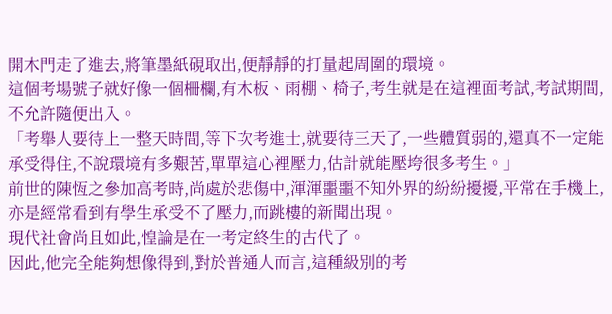開木門走了進去,將筆墨紙硯取出,便靜靜的打量起周圍的環境。
這個考場號子就好像一個柵欄,有木板、雨棚、椅子,考生就是在這裡面考試,考試期間,不允許隨便出入。
「考舉人要待上一整天時間,等下次考進士,就要待三天了,一些體質弱的,還真不一定能承受得住,不說環境有多艱苦,單單這心裡壓力,估計就能壓垮很多考生。」
前世的陳恆之參加高考時,尚處於悲傷中,渾渾噩噩不知外界的紛紛擾擾,平常在手機上,亦是經常看到有學生承受不了壓力,而跳樓的新聞出現。
現代社會尚且如此,惶論是在一考定終生的古代了。
因此,他完全能夠想像得到,對於普通人而言,這種級別的考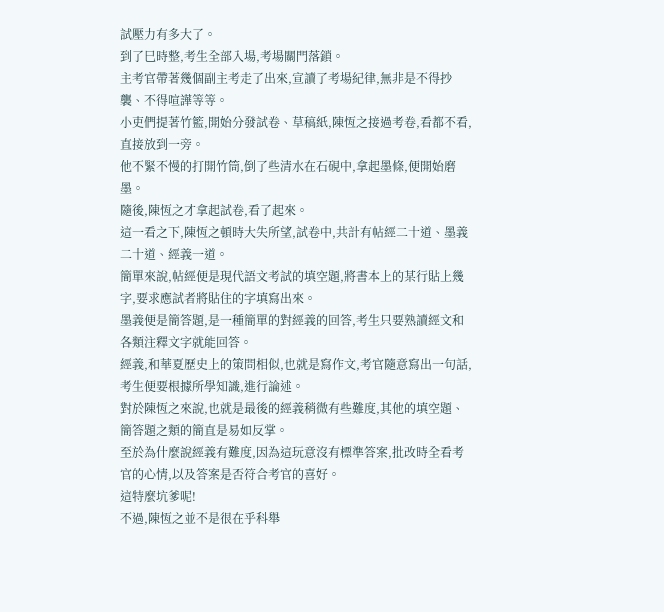試壓力有多大了。
到了巳時整,考生全部入場,考場關門落鎖。
主考官帶著幾個副主考走了出來,宣讀了考場紀律,無非是不得抄襲、不得喧譁等等。
小吏們提著竹籃,開始分發試卷、草稿紙,陳恆之接過考卷,看都不看,直接放到一旁。
他不緊不慢的打開竹筒,倒了些清水在石硯中,拿起墨條,便開始磨墨。
隨後,陳恆之才拿起試卷,看了起來。
這一看之下,陳恆之頓時大失所望,試卷中,共計有帖經二十道、墨義二十道、經義一道。
簡單來說,帖經便是現代語文考試的填空題,將書本上的某行貼上幾字,要求應試者將貼住的字填寫出來。
墨義便是簡答題,是一種簡單的對經義的回答,考生只要熟讀經文和各類注釋文字就能回答。
經義,和華夏歷史上的策問相似,也就是寫作文,考官隨意寫出一句話,考生便要根據所學知識,進行論述。
對於陳恆之來說,也就是最後的經義稍微有些難度,其他的填空題、簡答題之類的簡直是易如反掌。
至於為什麼說經義有難度,因為這玩意沒有標準答案,批改時全看考官的心情,以及答案是否符合考官的喜好。
這特麼坑爹呢!
不過,陳恆之並不是很在乎科舉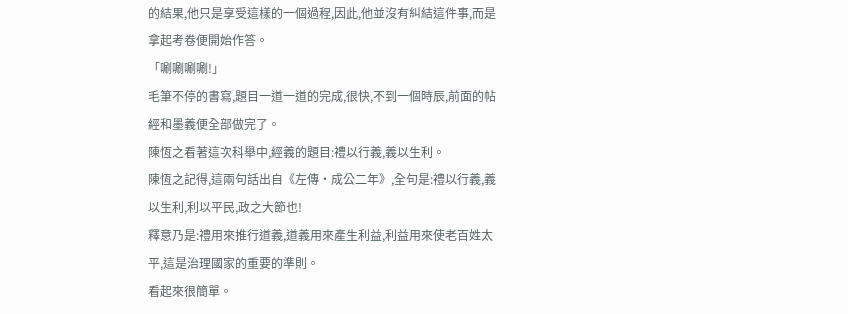的結果,他只是享受這樣的一個過程,因此,他並沒有糾結這件事,而是拿起考卷便開始作答。
「唰唰唰唰!」
毛筆不停的書寫,題目一道一道的完成,很快,不到一個時辰,前面的帖經和墨義便全部做完了。
陳恆之看著這次科舉中,經義的題目:禮以行義,義以生利。
陳恆之記得,這兩句話出自《左傳·成公二年》,全句是:禮以行義,義以生利,利以平民,政之大節也!
釋意乃是:禮用來推行道義,道義用來產生利益,利益用來使老百姓太平,這是治理國家的重要的準則。
看起來很簡單。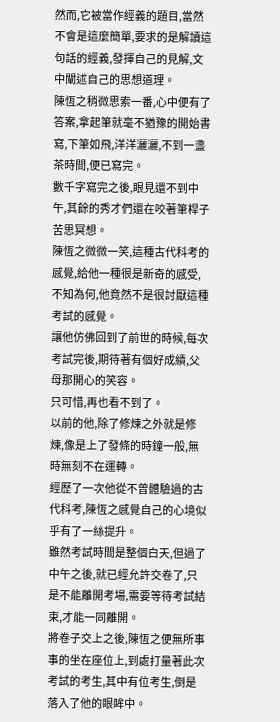然而,它被當作經義的題目,當然不會是這麼簡單,要求的是解讀這句話的經義,發揮自己的見解,文中闡述自己的思想道理。
陳恆之稍微思索一番,心中便有了答案,拿起筆就毫不猶豫的開始書寫,下筆如飛,洋洋灑灑,不到一盞茶時間,便已寫完。
數千字寫完之後,眼見還不到中午,其餘的秀才們還在咬著筆桿子苦思冥想。
陳恆之微微一笑,這種古代科考的感覺,給他一種很是新奇的感受,不知為何,他竟然不是很討厭這種考試的感覺。
讓他仿佛回到了前世的時候,每次考試完後,期待著有個好成績,父母那開心的笑容。
只可惜,再也看不到了。
以前的他,除了修煉之外就是修煉,像是上了發條的時鐘一般,無時無刻不在運轉。
經歷了一次他從不曾體驗過的古代科考,陳恆之感覺自己的心境似乎有了一絲提升。
雖然考試時間是整個白天,但過了中午之後,就已經允許交卷了,只是不能離開考場,需要等待考試結束,才能一同離開。
將卷子交上之後,陳恆之便無所事事的坐在座位上,到處打量著此次考試的考生,其中有位考生,倒是落入了他的眼眸中。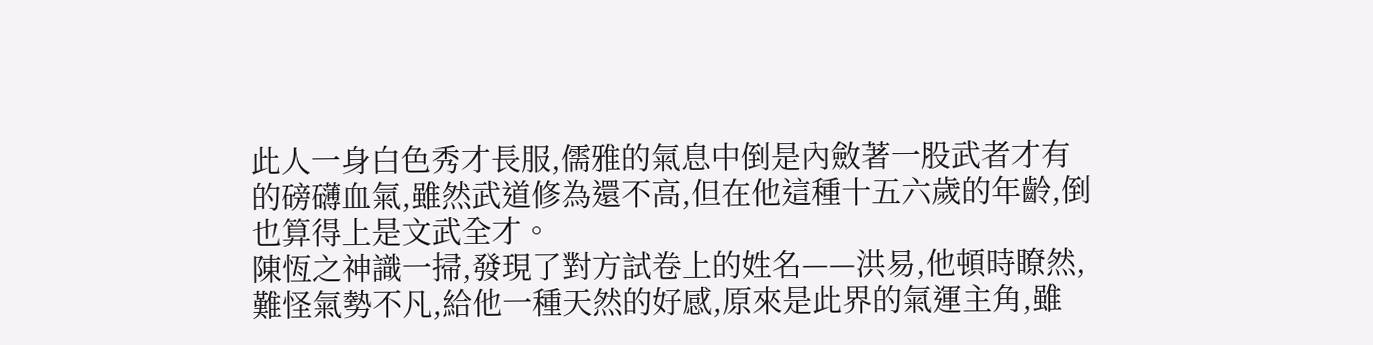此人一身白色秀才長服,儒雅的氣息中倒是內斂著一股武者才有的磅礴血氣,雖然武道修為還不高,但在他這種十五六歲的年齡,倒也算得上是文武全才。
陳恆之神識一掃,發現了對方試卷上的姓名——洪易,他頓時瞭然,難怪氣勢不凡,給他一種天然的好感,原來是此界的氣運主角,雖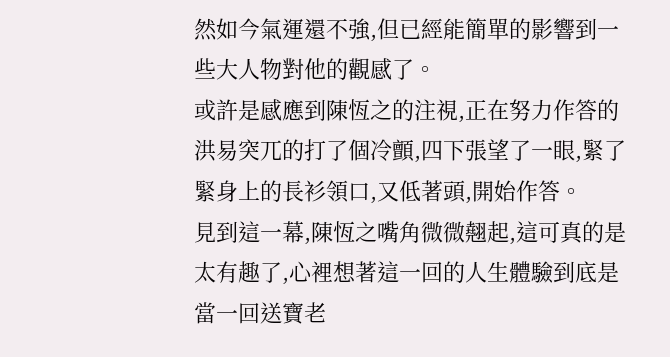然如今氣運還不強,但已經能簡單的影響到一些大人物對他的觀感了。
或許是感應到陳恆之的注視,正在努力作答的洪易突兀的打了個冷顫,四下張望了一眼,緊了緊身上的長衫領口,又低著頭,開始作答。
見到這一幕,陳恆之嘴角微微翹起,這可真的是太有趣了,心裡想著這一回的人生體驗到底是當一回送寶老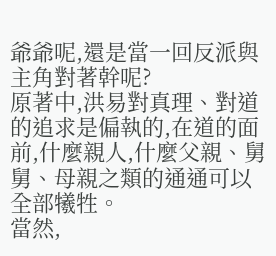爺爺呢,還是當一回反派與主角對著幹呢?
原著中,洪易對真理、對道的追求是偏執的,在道的面前,什麼親人,什麼父親、舅舅、母親之類的通通可以全部犧牲。
當然,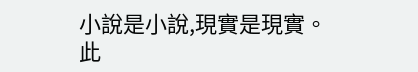小說是小說,現實是現實。
此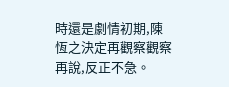時還是劇情初期,陳恆之決定再觀察觀察再說,反正不急。